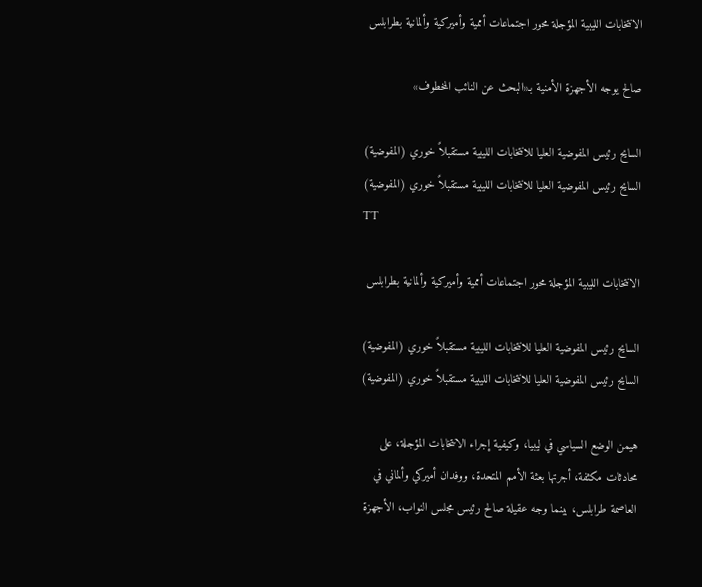الانتخابات الليبية المؤجلة محور اجتماعات أممية وأميركية وألمانية بطرابلس

صالح يوجه الأجهزة الأمنية بـ«البحث عن النائب المخطوف»

السايح رئيس المفوضية العليا للانتخابات الليبية مستقبلاً خوري (المفوضية)
السايح رئيس المفوضية العليا للانتخابات الليبية مستقبلاً خوري (المفوضية)
TT

الانتخابات الليبية المؤجلة محور اجتماعات أممية وأميركية وألمانية بطرابلس

السايح رئيس المفوضية العليا للانتخابات الليبية مستقبلاً خوري (المفوضية)
السايح رئيس المفوضية العليا للانتخابات الليبية مستقبلاً خوري (المفوضية)

هيمن الوضع السياسي في ليبيا، وكيفية إجراء الانتخابات المؤجلة، على محادثات مكثفة، أجرتها بعثة الأمم المتحدة، ووفدان أميركي وألماني في العاصمة طرابلس، بينما وجه عقيلة صالح رئيس مجلس النواب، الأجهزة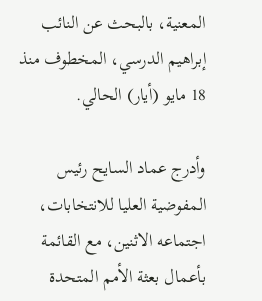المعنية، بالبحث عن النائب إبراهيم الدرسي، المخطوف منذ 18 مايو (أيار) الحالي.

وأدرج عماد السايح رئيس المفوضية العليا للانتخابات، اجتماعه الاثنين، مع القائمة بأعمال بعثة الأمم المتحدة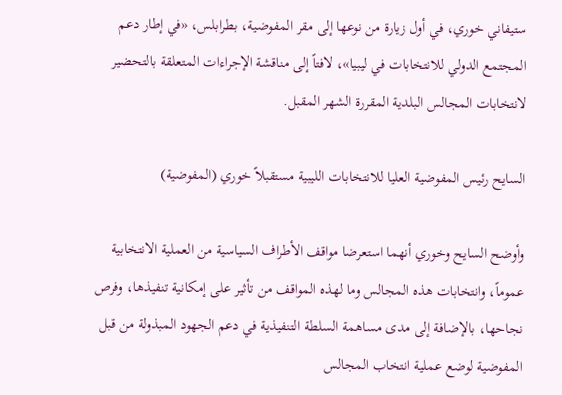ستيفاني خوري، في أول زيارة من نوعها إلى مقر المفوضية، بطرابلس، «في إطار دعم المجتمع الدولي للانتخابات في ليبيا»، لافتاً إلى مناقشة الإجراءات المتعلقة بالتحضير لانتخابات المجالس البلدية المقررة الشهر المقبل.

السايح رئيس المفوضية العليا للانتخابات الليبية مستقبلاً خوري (المفوضية)

وأوضح السايح وخوري أنهما استعرضا مواقف الأطراف السياسية من العملية الانتخابية عموماً، وانتخابات هذه المجالس وما لهذه المواقف من تأثير على إمكانية تنفيذها، وفرص نجاحها، بالإضافة إلى مدى مساهمة السلطة التنفيذية في دعم الجهود المبذولة من قبل المفوضية لوضع عملية انتخاب المجالس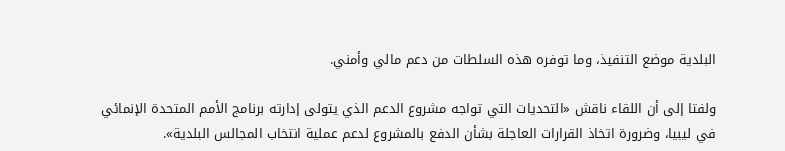البلدية موضع التنفيذ، وما توفره هذه السلطات من دعم مالي وأمني.

ولفتا إلى أن اللقاء ناقش «التحديات التي تواجه مشروع الدعم الذي يتولى إدارته برنامج الأمم المتحدة الإنمائي في ليبيا، وضرورة اتخاذ القرارات العاجلة بشأن الدفع بالمشروع لدعم عملية انتخاب المجالس البلدية».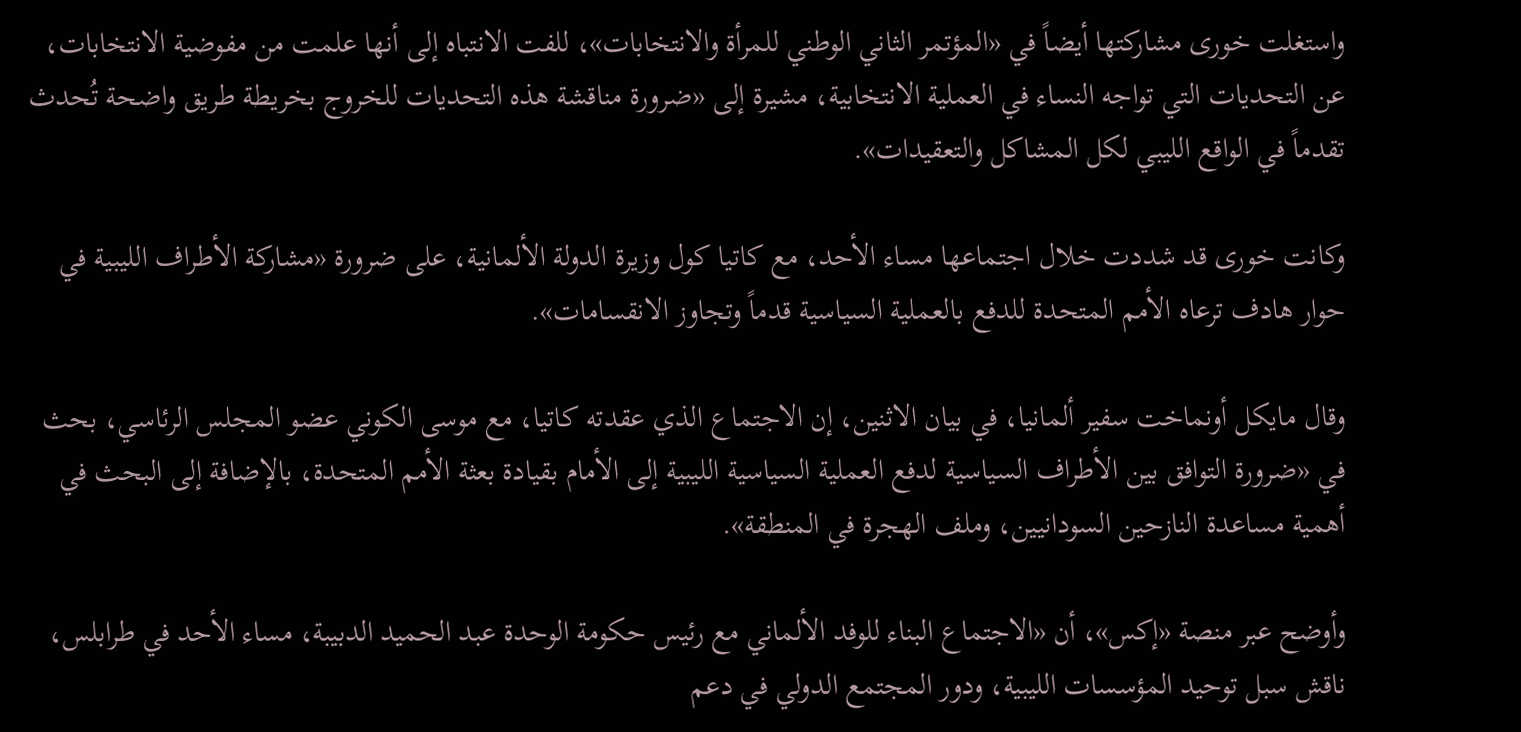واستغلت خورى مشاركتها أيضاً في «المؤتمر الثاني الوطني للمرأة والانتخابات»، للفت الانتباه إلى أنها علمت من مفوضية الانتخابات، عن التحديات التي تواجه النساء في العملية الانتخابية، مشيرة إلى «ضرورة مناقشة هذه التحديات للخروج بخريطة طريق واضحة تُحدث تقدماً في الواقع الليبي لكل المشاكل والتعقيدات».

وكانت خورى قد شددت خلال اجتماعها مساء الأحد، مع كاتيا كول وزيرة الدولة الألمانية، على ضرورة «مشاركة الأطراف الليبية في حوار هادف ترعاه الأمم المتحدة للدفع بالعملية السياسية قدماً وتجاوز الانقسامات».

وقال مايكل أونماخت سفير ألمانيا، في بيان الاثنين، إن الاجتماع الذي عقدته كاتيا، مع موسى الكوني عضو المجلس الرئاسي، بحث في «ضرورة التوافق بين الأطراف السياسية لدفع العملية السياسية الليبية إلى الأمام بقيادة بعثة الأمم المتحدة، بالإضافة إلى البحث في أهمية مساعدة النازحين السودانيين، وملف الهجرة في المنطقة».

وأوضح عبر منصة «إكس»، أن «الاجتماع البناء للوفد الألماني مع رئيس حكومة الوحدة عبد الحميد الدبيبة، مساء الأحد في طرابلس، ناقش سبل توحيد المؤسسات الليبية، ودور المجتمع الدولي في دعم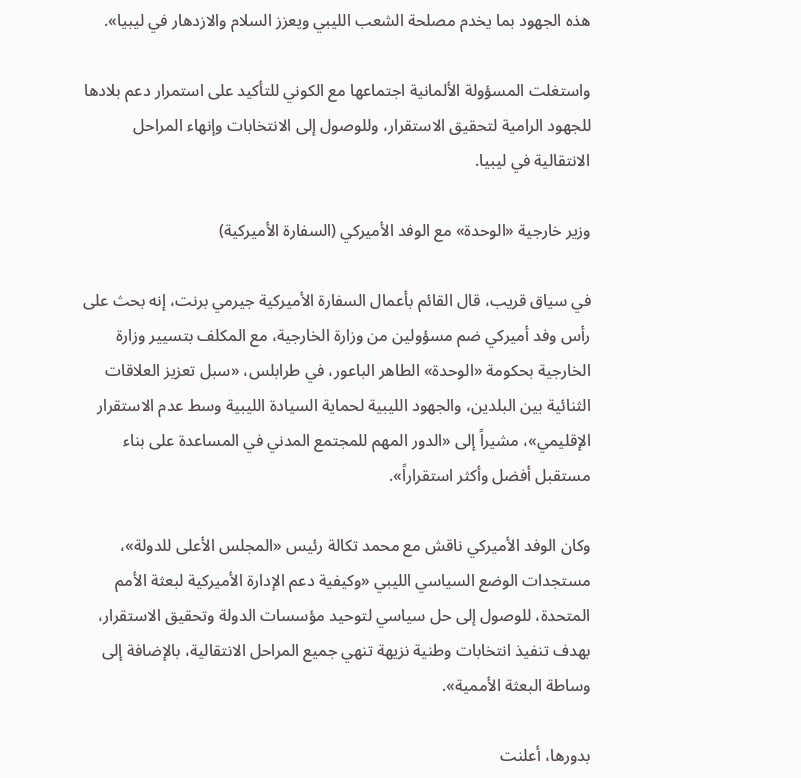هذه الجهود بما يخدم مصلحة الشعب الليبي ويعزز السلام والازدهار في ليبيا».

واستغلت المسؤولة الألمانية اجتماعها مع الكوني للتأكيد على استمرار دعم بلادها للجهود الرامية لتحقيق الاستقرار، وللوصول إلى الانتخابات وإنهاء المراحل الانتقالية في ليبيا.

وزير خارجية «الوحدة» مع الوفد الأميركي (السفارة الأميركية)

في سياق قريب، قال القائم بأعمال السفارة الأميركية جيرمي برنت، إنه بحث على رأس وفد أميركي ضم مسؤولين من وزارة الخارجية، مع المكلف بتسيير وزارة الخارجية بحكومة «الوحدة» الطاهر الباعور، في طرابلس، «سبل تعزيز العلاقات الثنائية بين البلدين، والجهود الليبية لحماية السيادة الليبية وسط عدم الاستقرار الإقليمي»، مشيراً إلى «الدور المهم للمجتمع المدني في المساعدة على بناء مستقبل أفضل وأكثر استقراراً».

وكان الوفد الأميركي ناقش مع محمد تكالة رئيس «المجلس الأعلى للدولة»، مستجدات الوضع السياسي الليبي «وكيفية دعم الإدارة الأميركية لبعثة الأمم المتحدة، للوصول إلى حل سياسي لتوحيد مؤسسات الدولة وتحقيق الاستقرار، بهدف تنفيذ انتخابات وطنية نزيهة تنهي جميع المراحل الانتقالية، بالإضافة إلى وساطة البعثة الأممية».

بدورها، أعلنت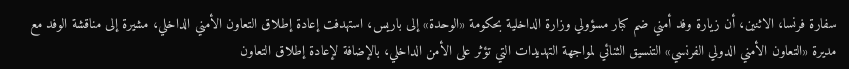سفارة فرنسا، الاثنين، أن زيارة وفد أمني ضم كبار مسؤولي وزارة الداخلية بحكومة «الوحدة» إلى باريس، استهدفت إعادة إطلاق التعاون الأمني الداخلي، مشيرة إلى مناقشة الوفد مع مديرة «التعاون الأمني الدولي الفرنسي» التنسيق الثنائي لمواجهة التهديدات التي تؤثر على الأمن الداخلي، بالإضافة لإعادة إطلاق التعاون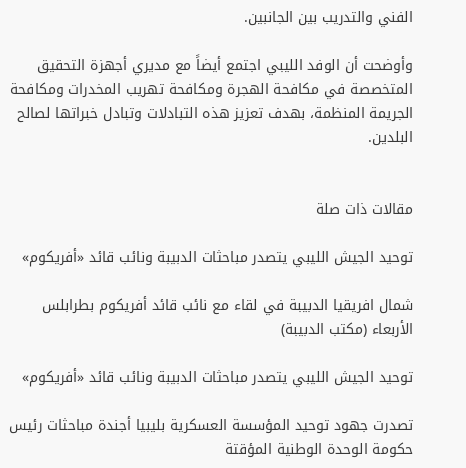الفني والتدريب بين الجانبين.

وأوضحت أن الوفد الليبي اجتمع أيضاً مع مديري أجهزة التحقيق المتخصصة في مكافحة الهجرة ومكافحة تهريب المخدرات ومكافحة الجريمة المنظمة، بهدف تعزيز هذه التبادلات وتبادل خبراتها لصالح البلدين.


مقالات ذات صلة

توحيد الجيش الليبي يتصدر مباحثات الدبيبة ونائب قائد «أفريكوم»

شمال افريقيا الدبيبة في لقاء مع نائب قائد أفريكوم بطرابلس الأربعاء (مكتب الدبيبة)

توحيد الجيش الليبي يتصدر مباحثات الدبيبة ونائب قائد «أفريكوم»

تصدرت جهود توحيد المؤسسة العسكرية بليبيا أجندة مباحثات رئيس حكومة الوحدة الوطنية المؤقتة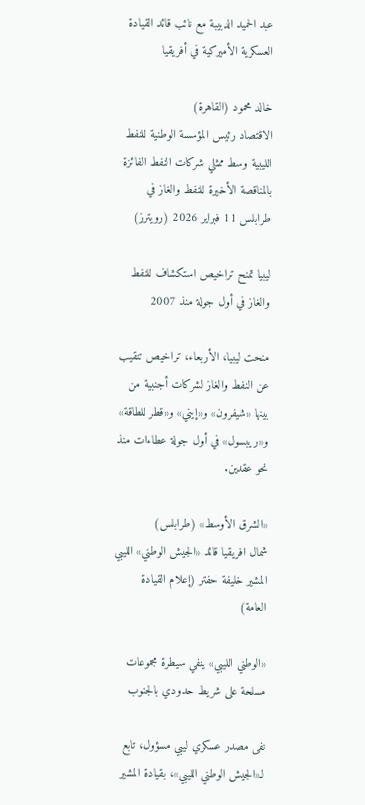عبد الحميد الدبيبة مع نائب قائد القيادة العسكرية الأميركية في أفريقيا

خالد محمود (القاهرة)
الاقتصاد رئيس المؤسسة الوطنية للنفط الليبية وسط ممثلي شركات النفط الفائزة بالمناقصة الأخيرة للنفط والغاز في طرابلس 11 فبراير 2026 (رويترز)

ليبيا تمنح تراخيص استكشاف للنفط والغاز في أول جولة منذ 2007

منحت ليبيا، الأربعاء، تراخيص تنقيب عن النفط والغاز لشركات أجنبية من بينها «شيفرون» و«إيني» و«قطر للطاقة» و«ريبسول» في أول جولة عطاءات منذ نحو عقدين.

«الشرق الأوسط» (طرابلس)
شمال افريقيا قائد «الجيش الوطني» الليبي المشير خليفة حفتر (إعلام القيادة العامة)

«الوطني الليبي» ينفي سيطرة مجموعات مسلحة على شريط حدودي بالجنوب

نفى مصدر عسكري ليبي مسؤول، تابع لـ«الجيش الوطني الليبي»، بقيادة المشير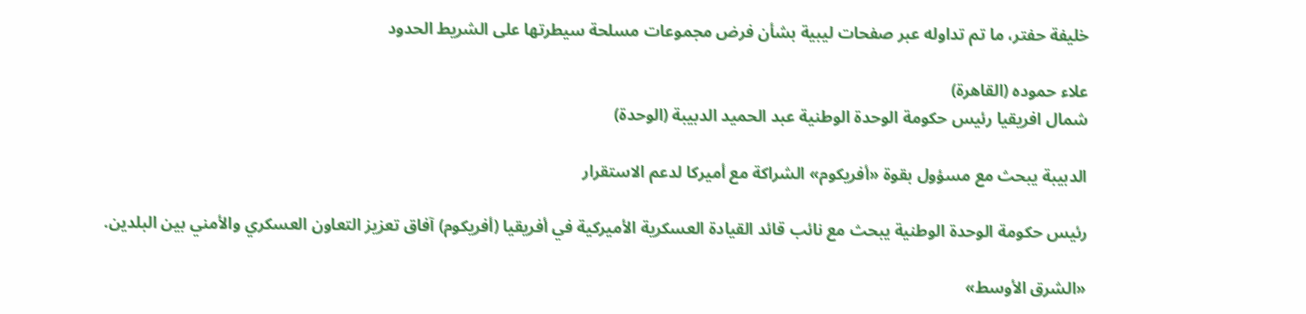خليفة حفتر، ما تم تداوله عبر صفحات ليبية بشأن فرض مجموعات مسلحة سيطرتها على الشريط الحدود

علاء حموده (القاهرة)
شمال افريقيا رئيس حكومة الوحدة الوطنية عبد الحميد الدبيبة (الوحدة)

الدبيبة يبحث مع مسؤول بقوة «أفريكوم» الشراكة مع أميركا لدعم الاستقرار

رئيس حكومة الوحدة الوطنية يبحث مع نائب قائد القيادة العسكرية الأميركية في أفريقيا (أفريكوم) آفاق تعزيز التعاون العسكري والأمني بين البلدين.

«الشرق الأوسط»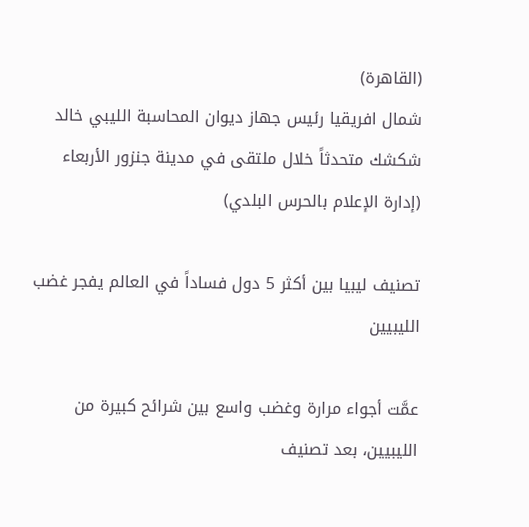(القاهرة)
شمال افريقيا رئيس جهاز ديوان المحاسبة الليبي خالد شكشك متحدثاً خلال ملتقى في مدينة جنزور الأربعاء (إدارة الإعلام بالحرس البلدي)

تصنيف ليبيا بين أكثر 5 دول فساداً في العالم يفجر غضب الليبيين

عمَّت أجواء مرارة وغضب واسع بين شرائح كبيرة من الليبيين، بعد تصنيف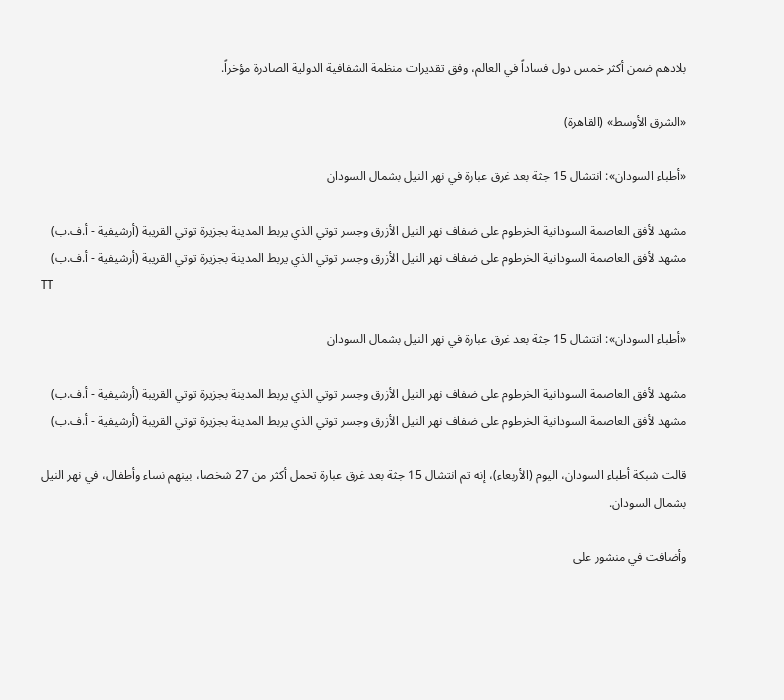بلادهم ضمن أكثر خمس دول فساداً في العالم، وفق تقديرات منظمة الشفافية الدولية الصادرة مؤخراً.

«الشرق الأوسط» (القاهرة)

«أطباء السودان»: انتشال 15 جثة بعد غرق عبارة في نهر النيل بشمال السودان

مشهد لأفق العاصمة السودانية الخرطوم على ضفاف نهر النيل الأزرق وجسر توتي الذي يربط المدينة بجزيرة توتي القريبة (أرشيفية - أ.ف.ب)
مشهد لأفق العاصمة السودانية الخرطوم على ضفاف نهر النيل الأزرق وجسر توتي الذي يربط المدينة بجزيرة توتي القريبة (أرشيفية - أ.ف.ب)
TT

«أطباء السودان»: انتشال 15 جثة بعد غرق عبارة في نهر النيل بشمال السودان

مشهد لأفق العاصمة السودانية الخرطوم على ضفاف نهر النيل الأزرق وجسر توتي الذي يربط المدينة بجزيرة توتي القريبة (أرشيفية - أ.ف.ب)
مشهد لأفق العاصمة السودانية الخرطوم على ضفاف نهر النيل الأزرق وجسر توتي الذي يربط المدينة بجزيرة توتي القريبة (أرشيفية - أ.ف.ب)

قالت شبكة أطباء السودان، اليوم (الأربعاء)، إنه تم انتشال 15 جثة بعد غرق عبارة تحمل أكثر من 27 شخصا، بينهم نساء وأطفال، في نهر النيل بشمال السودان.

وأضافت في منشور على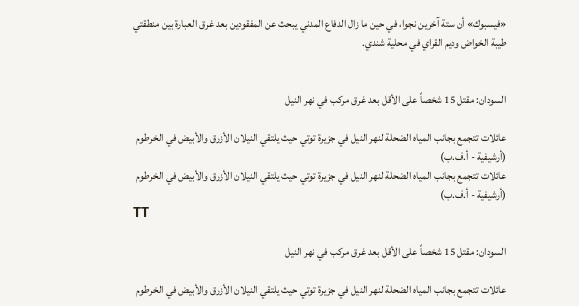«فيسبوك» أن ستة آخرين نجوا، في حين ما زال الدفاع المدني يبحث عن المفقودين بعد غرق العبارة بين منطقتي طيبة الخواض وديم القراي في محلية شندي.


السودان: مقتل 15 شخصاً على الأقل بعد غرق مركب في نهر النيل

عائلات تتجمع بجانب المياه الضحلة لنهر النيل في جزيرة توتي حيث يلتقي النيلان الأزرق والأبيض في الخرطوم (أرشيفية - أ.ف.ب)
عائلات تتجمع بجانب المياه الضحلة لنهر النيل في جزيرة توتي حيث يلتقي النيلان الأزرق والأبيض في الخرطوم (أرشيفية - أ.ف.ب)
TT

السودان: مقتل 15 شخصاً على الأقل بعد غرق مركب في نهر النيل

عائلات تتجمع بجانب المياه الضحلة لنهر النيل في جزيرة توتي حيث يلتقي النيلان الأزرق والأبيض في الخرطوم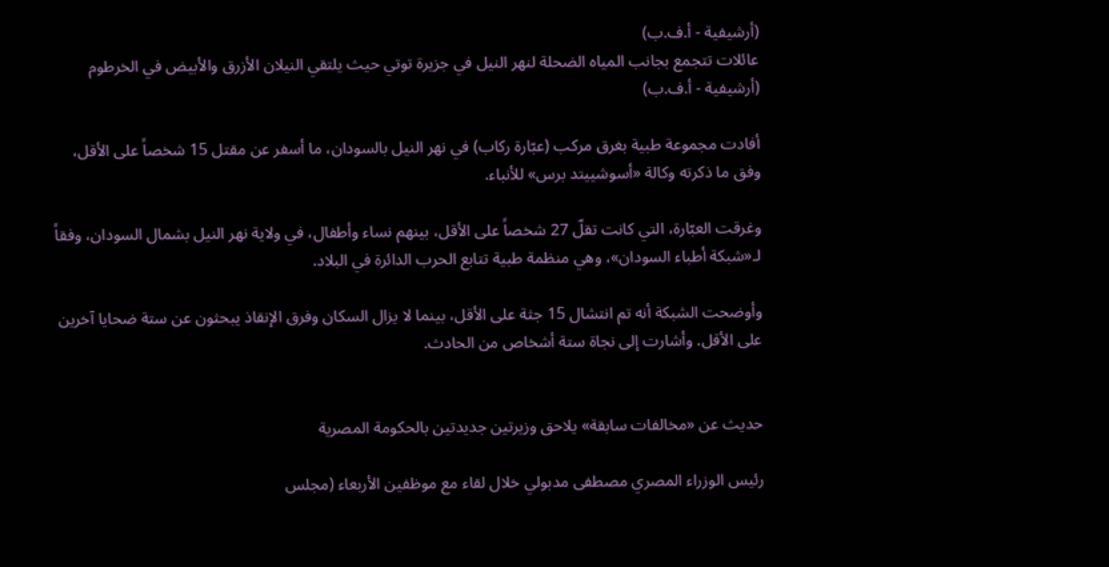(أرشيفية - أ.ف.ب)
عائلات تتجمع بجانب المياه الضحلة لنهر النيل في جزيرة توتي حيث يلتقي النيلان الأزرق والأبيض في الخرطوم (أرشيفية - أ.ف.ب)

أفادت مجموعة طبية بغرق مركب (عبّارة ركاب) في نهر النيل بالسودان، ما أسفر عن مقتل 15 شخصاً على الأقل، وفق ما ذكرته وكالة «أسوشييتد برس» للأنباء.

وغرقت العبّارة، التي كانت تقلّ 27 شخصاً على الأقل، بينهم نساء وأطفال، في ولاية نهر النيل بشمال السودان، وفقاً لـ«شبكة أطباء السودان»، وهي منظمة طبية تتابع الحرب الدائرة في البلاد.

وأوضحت الشبكة أنه تم انتشال 15 جثة على الأقل، بينما لا يزال السكان وفرق الإنقاذ يبحثون عن ستة ضحايا آخرين على الأقل. وأشارت إلى نجاة ستة أشخاص من الحادث.


حديث عن «مخالفات سابقة» يلاحق وزيرتين جديدتين بالحكومة المصرية

رئيس الوزراء المصري مصطفى مدبولي خلال لقاء مع موظفين الأربعاء (مجلس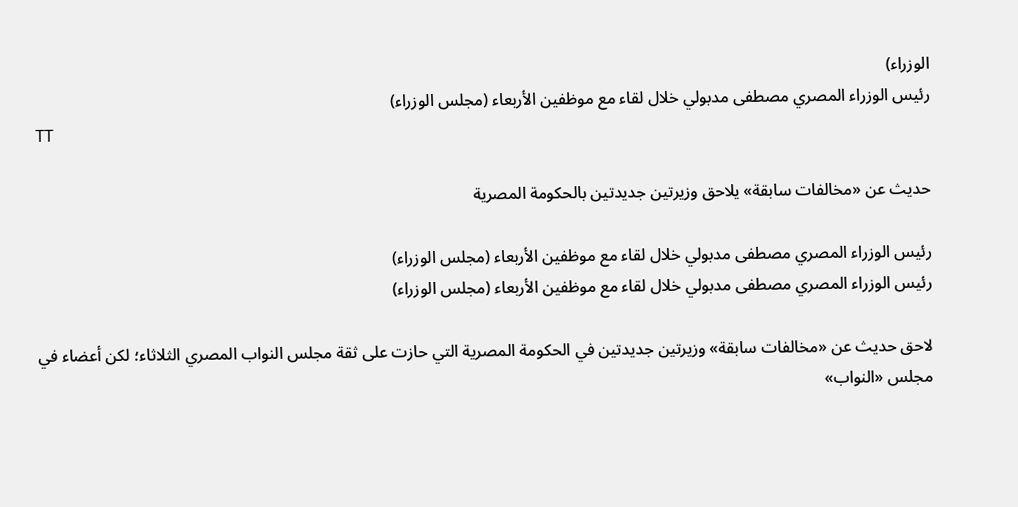الوزراء)
رئيس الوزراء المصري مصطفى مدبولي خلال لقاء مع موظفين الأربعاء (مجلس الوزراء)
TT

حديث عن «مخالفات سابقة» يلاحق وزيرتين جديدتين بالحكومة المصرية

رئيس الوزراء المصري مصطفى مدبولي خلال لقاء مع موظفين الأربعاء (مجلس الوزراء)
رئيس الوزراء المصري مصطفى مدبولي خلال لقاء مع موظفين الأربعاء (مجلس الوزراء)

لاحق حديث عن «مخالفات سابقة» وزيرتين جديدتين في الحكومة المصرية التي حازت على ثقة مجلس النواب المصري الثلاثاء؛ لكن أعضاء في مجلس «النواب»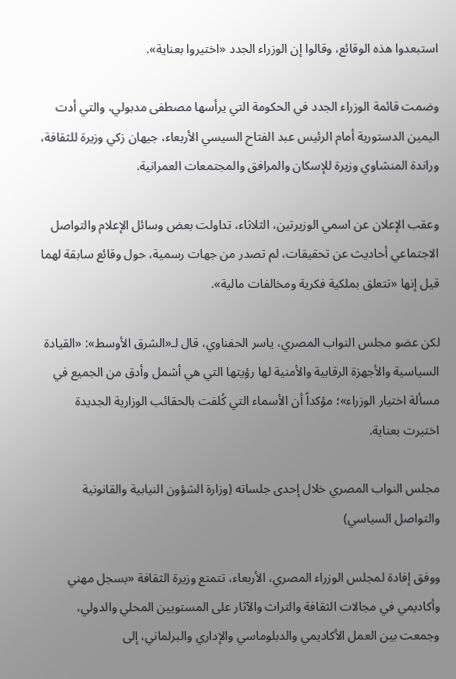استبعدوا هذه الوقائع، وقالوا إن الوزراء الجدد «اختيروا بعناية».

وضمت قائمة الوزراء الجدد في الحكومة التي يرأسها مصطفى مدبولي، والتي أدت اليمين الدستورية أمام الرئيس عبد الفتاح السيسي الأربعاء، جيهان زكي وزيرة للثقافة، وراندة المنشاوي وزيرة للإسكان والمرافق والمجتمعات العمرانية.

وعقب الإعلان عن اسمي الوزيرتين، الثلاثاء، تداولت بعض وسائل الإعلام والتواصل الاجتماعي أحاديث عن تحقيقات، لم تصدر من جهات رسمية، حول وقائع سابقة لهما قيل إنها «تتعلق بملكية فكرية ومخالفات مالية».

لكن عضو مجلس النواب المصري، ياسر الحفناوي، قال لـ«الشرق الأوسط»: «القيادة السياسية والأجهزة الرقابية والأمنية لها رؤيتها التي هي أشمل وأدق من الجميع في مسألة اختيار الوزراء»؛ مؤكداً أن الأسماء التي كُلفت بالحقائب الوزارية الجديدة اختيرت بعناية.

مجلس النواب المصري خلال إحدى جلساته (وزارة الشؤون النيابية والقانونية والتواصل السياسي)

ووفق إفادة لمجلس الوزراء المصري، الأربعاء، تتمتع وزيرة الثقافة «بسجل مهني وأكاديمي في مجالات الثقافة والتراث والآثار على المستويين المحلي والدولي، وجمعت بين العمل الأكاديمي والدبلوماسي والإداري والبرلماني، إلى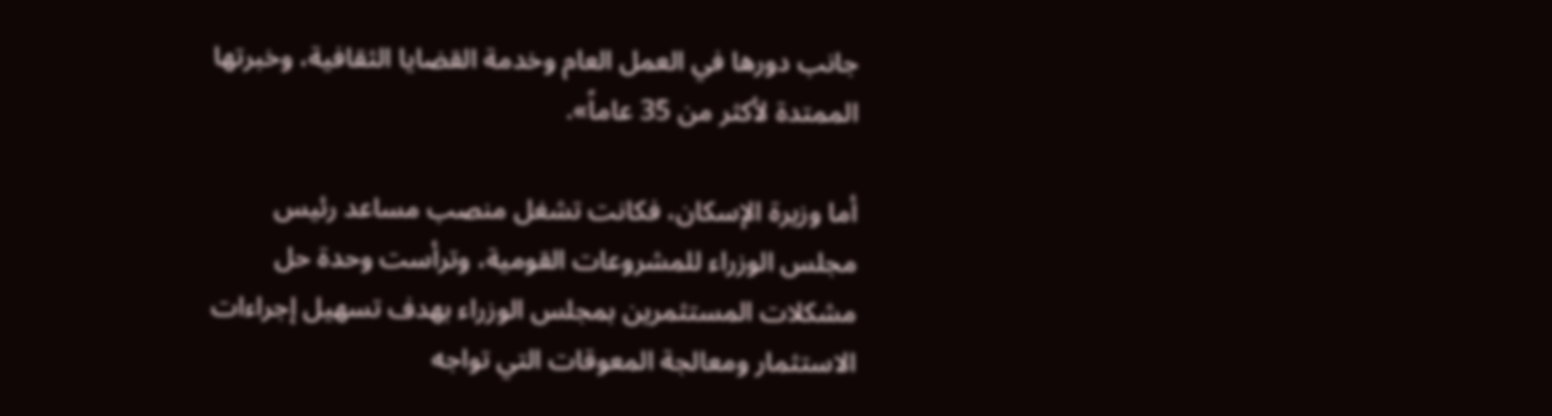جانب دورها في العمل العام وخدمة القضايا الثقافية، وخبرتها الممتدة لأكثر من 35 عاماً».

أما وزيرة الإسكان، فكانت تشغل منصب مساعد رئيس مجلس الوزراء للمشروعات القومية، وترأست وحدة حل مشكلات المستثمرين بمجلس الوزراء بهدف تسهيل إجراءات الاستثمار ومعالجة المعوقات التي تواجه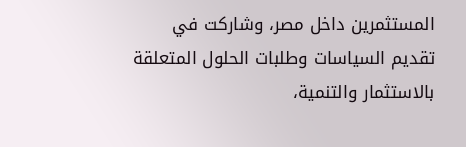المستثمرين داخل مصر، وشاركت في تقديم السياسات وطلبات الحلول المتعلقة بالاستثمار والتنمية،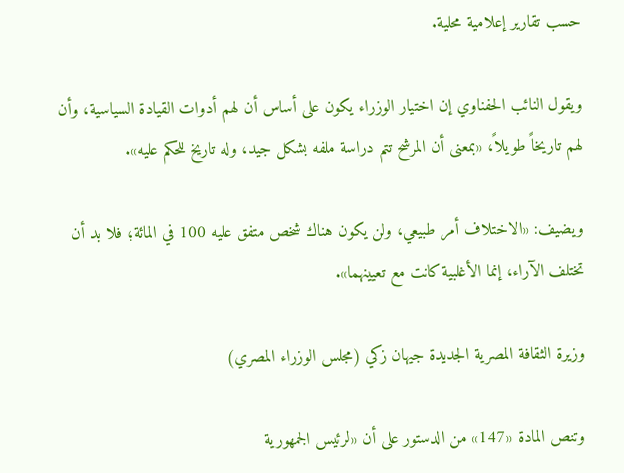حسب تقارير إعلامية محلية.

ويقول النائب الحفناوي إن اختيار الوزراء يكون على أساس أن لهم أدوات القيادة السياسية، وأن لهم تاريخاً طويلاً، «بمعنى أن المرشح تتم دراسة ملفه بشكل جيد، وله تاريخ للحكم عليه».

ويضيف: «الاختلاف أمر طبيعي، ولن يكون هناك شخص متفق عليه 100 في المائة؛ فلا بد أن تختلف الآراء، إنما الأغلبية كانت مع تعيينهما».

وزيرة الثقافة المصرية الجديدة جيهان زكي (مجلس الوزراء المصري)

وتنص المادة «147» من الدستور على أن «لرئيس الجمهورية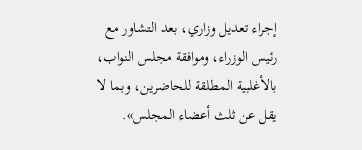إجراء تعديل وزاري، بعد التشاور مع رئيس الوزراء، وموافقة مجلس النواب، بالأغلبية المطلقة للحاضرين، وبما لا يقل عن ثلث أعضاء المجلس».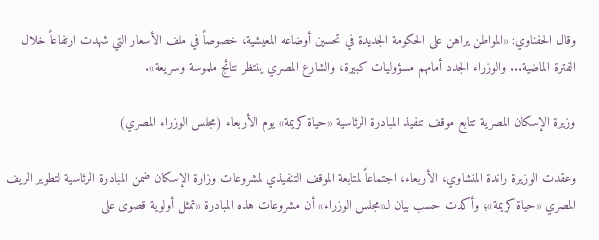وقال الحفناوي: «المواطن يراهن على الحكومة الجديدة في تحسين أوضاعه المعيشية، خصوصاً في ملف الأسعار التي شهدت ارتفاعاً خلال الفترة الماضية... والوزراء الجدد أمامهم مسؤوليات كبيرة، والشارع المصري ينتظر نتائج ملموسة وسريعة».

وزيرة الإسكان المصرية تتابع موقف تنفيذ المبادرة الرئاسية «حياة كريمة» يوم الأربعاء (مجلس الوزراء المصري)

وعقدت الوزيرة راندة المنشاوي، الأربعاء، اجتماعاً لمتابعة الموقف التنفيذي لمشروعات وزارة الإسكان ضمن المبادرة الرئاسية لتطوير الريف المصري «حياة كريمة»؛ وأكدت حسب بيان لـ«مجلس الوزراء» أن مشروعات هذه المبادرة «تمثل أولوية قصوى على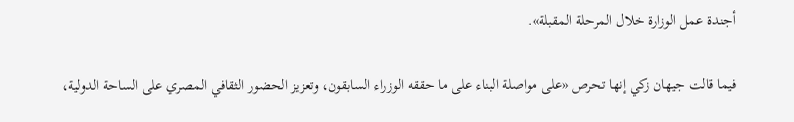أجندة عمل الوزارة خلال المرحلة المقبلة».

فيما قالت جيهان زكي إنها تحرص «على مواصلة البناء على ما حققه الوزراء السابقون، وتعزيز الحضور الثقافي المصري على الساحة الدولية،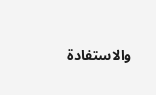والاستفادة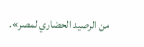من الرصيد الحضاري لمصر».